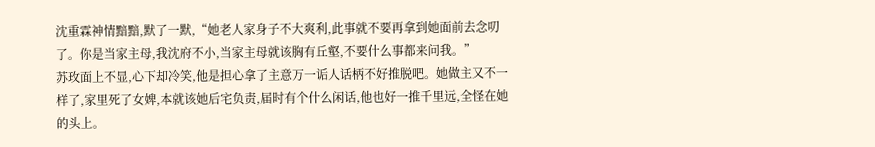沈重霖神情黯黯,默了一默,“她老人家身子不大爽利,此事就不要再拿到她面前去念叨了。你是当家主母,我沈府不小,当家主母就该胸有丘壑,不要什么事都来问我。”
苏玫面上不显,心下却冷笑,他是担心拿了主意万一诟人话柄不好推脱吧。她做主又不一样了,家里死了女婢,本就该她后宅负责,届时有个什么闲话,他也好一推千里远,全怪在她的头上。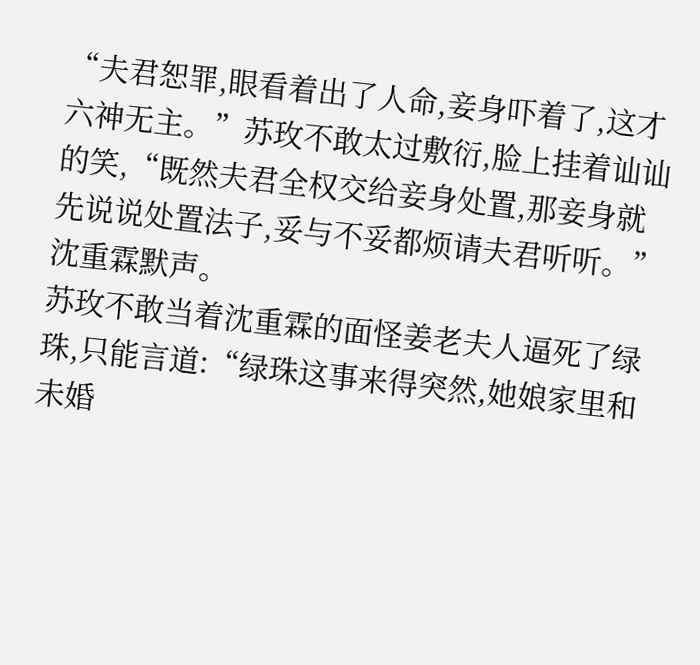“夫君恕罪,眼看着出了人命,妾身吓着了,这才六神无主。”苏玫不敢太过敷衍,脸上挂着讪讪的笑,“既然夫君全权交给妾身处置,那妾身就先说说处置法子,妥与不妥都烦请夫君听听。”
沈重霖默声。
苏玫不敢当着沈重霖的面怪姜老夫人逼死了绿珠,只能言道:“绿珠这事来得突然,她娘家里和未婚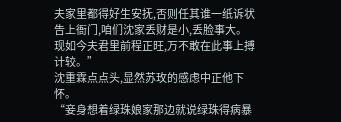夫家里都得好生安抚,否则任其谁一纸诉状告上衙门,咱们沈家丢财是小,丢脸事大。现如今夫君里前程正旺,万不敢在此事上搏计较。”
沈重霖点点头,显然苏玫的感虑中正他下怀。
“妾身想着绿珠娘家那边就说绿珠得病暴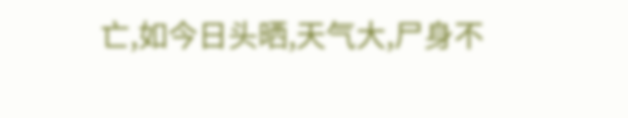亡,如今日头晒,天气大,尸身不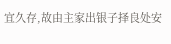宜久存,故由主家出银子择良处安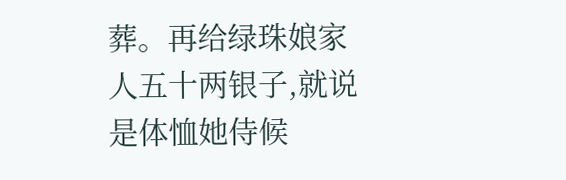葬。再给绿珠娘家人五十两银子,就说是体恤她侍候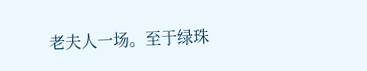老夫人一场。至于绿珠